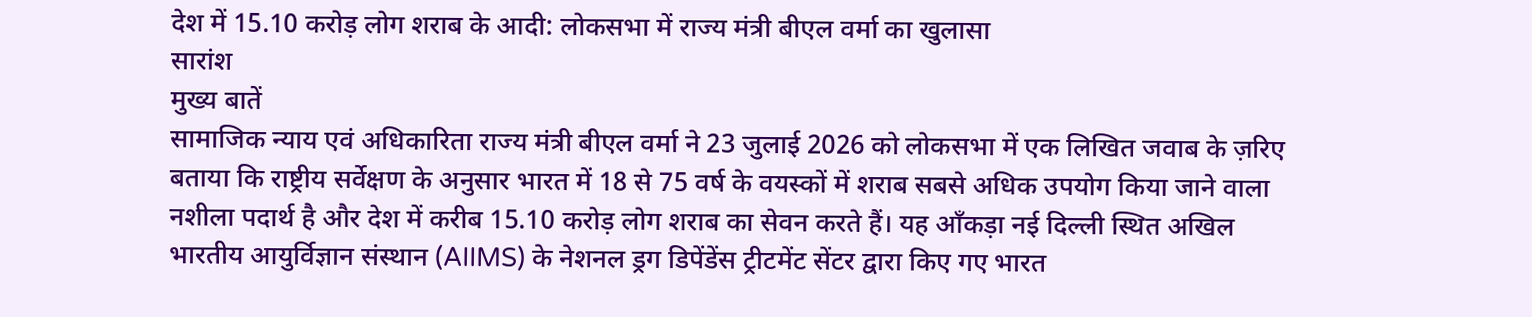देश में 15.10 करोड़ लोग शराब के आदी: लोकसभा में राज्य मंत्री बीएल वर्मा का खुलासा
सारांश
मुख्य बातें
सामाजिक न्याय एवं अधिकारिता राज्य मंत्री बीएल वर्मा ने 23 जुलाई 2026 को लोकसभा में एक लिखित जवाब के ज़रिए बताया कि राष्ट्रीय सर्वेक्षण के अनुसार भारत में 18 से 75 वर्ष के वयस्कों में शराब सबसे अधिक उपयोग किया जाने वाला नशीला पदार्थ है और देश में करीब 15.10 करोड़ लोग शराब का सेवन करते हैं। यह आँकड़ा नई दिल्ली स्थित अखिल भारतीय आयुर्विज्ञान संस्थान (AIIMS) के नेशनल ड्रग डिपेंडेंस ट्रीटमेंट सेंटर द्वारा किए गए भारत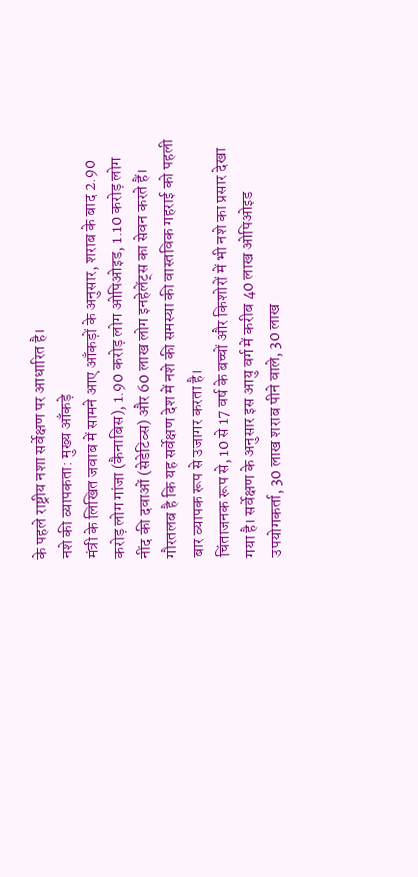के पहले राष्ट्रीय नशा सर्वेक्षण पर आधारित है।
नशे की व्यापकता: मुख्य आँकड़े
मंत्री के लिखित जवाब में सामने आए आँकड़ों के अनुसार, शराब के बाद 2.90 करोड़ लोग गांजा (कैनाबिस), 1.90 करोड़ लोग ओपिओइड, 1.10 करोड़ लोग नींद की दवाओं (सेडेटिव्स) और 60 लाख लोग इनहेलेंट्स का सेवन करते हैं। गौरतलब है कि यह सर्वेक्षण देश में नशे की समस्या की वास्तविक गहराई को पहली बार व्यापक रूप से उजागर करता है।
चिंताजनक रूप से, 10 से 17 वर्ष के बच्चों और किशोरों में भी नशे का प्रसार देखा गया है। सर्वेक्षण के अनुसार इस आयु वर्ग में करीब 40 लाख ओपिओइड उपयोगकर्ता, 30 लाख शराब पीने वाले, 30 लाख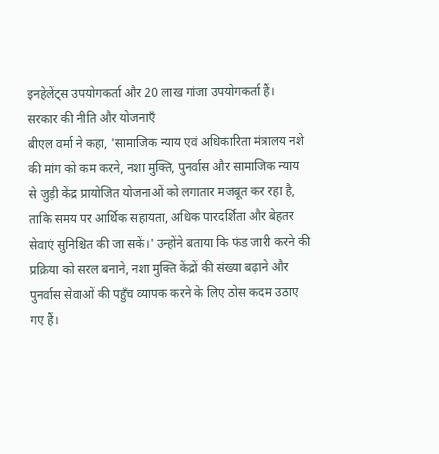इनहेलेंट्स उपयोगकर्ता और 20 लाख गांजा उपयोगकर्ता हैं।
सरकार की नीति और योजनाएँ
बीएल वर्मा ने कहा, 'सामाजिक न्याय एवं अधिकारिता मंत्रालय नशे की मांग को कम करने, नशा मुक्ति, पुनर्वास और सामाजिक न्याय से जुड़ी केंद्र प्रायोजित योजनाओं को लगातार मजबूत कर रहा है, ताकि समय पर आर्थिक सहायता, अधिक पारदर्शिता और बेहतर सेवाएं सुनिश्चित की जा सकें।' उन्होंने बताया कि फंड जारी करने की प्रक्रिया को सरल बनाने, नशा मुक्ति केंद्रों की संख्या बढ़ाने और पुनर्वास सेवाओं की पहुँच व्यापक करने के लिए ठोस कदम उठाए गए हैं।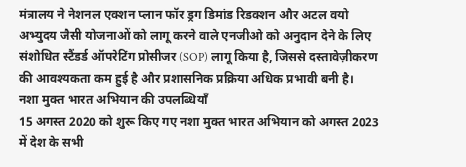मंत्रालय ने नेशनल एक्शन प्लान फॉर ड्रग डिमांड रिडक्शन और अटल वयो अभ्युदय जैसी योजनाओं को लागू करने वाले एनजीओ को अनुदान देने के लिए संशोधित स्टैंडर्ड ऑपरेटिंग प्रोसीजर (SOP) लागू किया है, जिससे दस्तावेज़ीकरण की आवश्यकता कम हुई है और प्रशासनिक प्रक्रिया अधिक प्रभावी बनी है।
नशा मुक्त भारत अभियान की उपलब्धियाँ
15 अगस्त 2020 को शुरू किए गए नशा मुक्त भारत अभियान को अगस्त 2023 में देश के सभी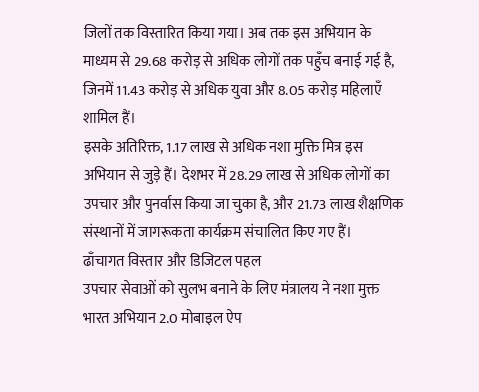जिलों तक विस्तारित किया गया। अब तक इस अभियान के माध्यम से 29.68 करोड़ से अधिक लोगों तक पहुँच बनाई गई है, जिनमें 11.43 करोड़ से अधिक युवा और 8.05 करोड़ महिलाएँ शामिल हैं।
इसके अतिरिक्त, 1.17 लाख से अधिक नशा मुक्ति मित्र इस अभियान से जुड़े हैं। देशभर में 28.29 लाख से अधिक लोगों का उपचार और पुनर्वास किया जा चुका है, और 21.73 लाख शैक्षणिक संस्थानों में जागरूकता कार्यक्रम संचालित किए गए हैं।
ढाँचागत विस्तार और डिजिटल पहल
उपचार सेवाओं को सुलभ बनाने के लिए मंत्रालय ने नशा मुक्त भारत अभियान 2.0 मोबाइल ऐप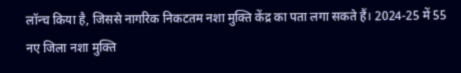लॉन्च किया है, जिससे नागरिक निकटतम नशा मुक्ति केंद्र का पता लगा सकते हैं। 2024-25 में 55 नए जिला नशा मुक्ति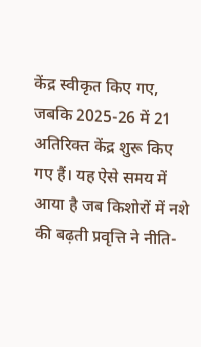केंद्र स्वीकृत किए गए, जबकि 2025-26 में 21 अतिरिक्त केंद्र शुरू किए गए हैं। यह ऐसे समय में आया है जब किशोरों में नशे की बढ़ती प्रवृत्ति ने नीति-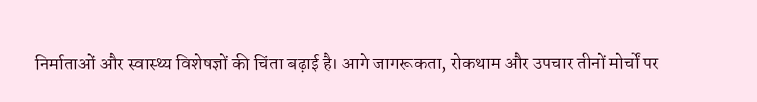निर्माताओं और स्वास्थ्य विशेषज्ञों की चिंता बढ़ाई है। आगे जागरूकता, रोकथाम और उपचार तीनों मोर्चों पर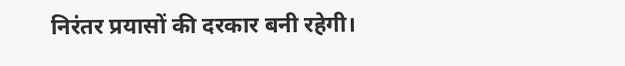निरंतर प्रयासों की दरकार बनी रहेगी।